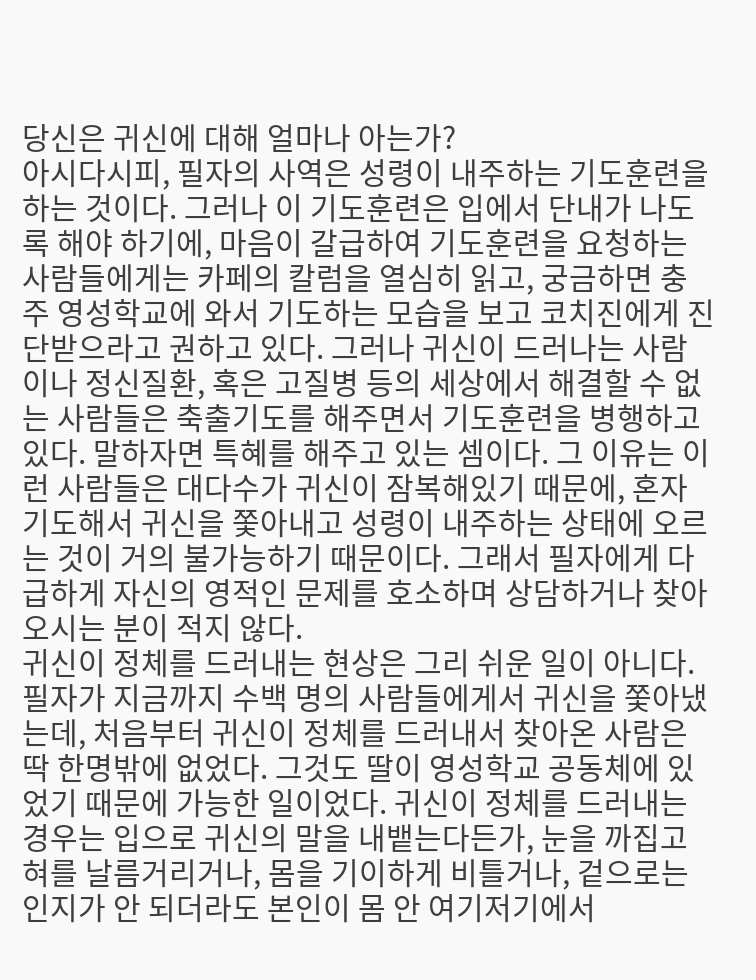당신은 귀신에 대해 얼마나 아는가?
아시다시피, 필자의 사역은 성령이 내주하는 기도훈련을 하는 것이다. 그러나 이 기도훈련은 입에서 단내가 나도록 해야 하기에, 마음이 갈급하여 기도훈련을 요청하는 사람들에게는 카페의 칼럼을 열심히 읽고, 궁금하면 충주 영성학교에 와서 기도하는 모습을 보고 코치진에게 진단받으라고 권하고 있다. 그러나 귀신이 드러나는 사람이나 정신질환, 혹은 고질병 등의 세상에서 해결할 수 없는 사람들은 축출기도를 해주면서 기도훈련을 병행하고 있다. 말하자면 특혜를 해주고 있는 셈이다. 그 이유는 이런 사람들은 대다수가 귀신이 잠복해있기 때문에, 혼자 기도해서 귀신을 쫓아내고 성령이 내주하는 상태에 오르는 것이 거의 불가능하기 때문이다. 그래서 필자에게 다급하게 자신의 영적인 문제를 호소하며 상담하거나 찾아오시는 분이 적지 않다.
귀신이 정체를 드러내는 현상은 그리 쉬운 일이 아니다. 필자가 지금까지 수백 명의 사람들에게서 귀신을 쫓아냈는데, 처음부터 귀신이 정체를 드러내서 찾아온 사람은 딱 한명밖에 없었다. 그것도 딸이 영성학교 공동체에 있었기 때문에 가능한 일이었다. 귀신이 정체를 드러내는 경우는 입으로 귀신의 말을 내뱉는다든가, 눈을 까집고 혀를 날름거리거나, 몸을 기이하게 비틀거나, 겉으로는 인지가 안 되더라도 본인이 몸 안 여기저기에서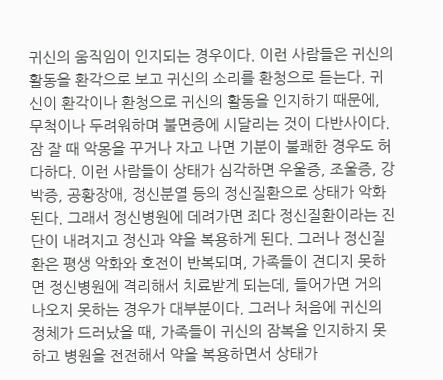귀신의 움직임이 인지되는 경우이다. 이런 사람들은 귀신의 활동을 환각으로 보고 귀신의 소리를 환청으로 듣는다. 귀신이 환각이나 환청으로 귀신의 활동을 인지하기 때문에, 무척이나 두려워하며 불면증에 시달리는 것이 다반사이다. 잠 잘 때 악몽을 꾸거나 자고 나면 기분이 불쾌한 경우도 허다하다. 이런 사람들이 상태가 심각하면 우울증, 조울증, 강박증, 공황장애, 정신분열 등의 정신질환으로 상태가 악화된다. 그래서 정신병원에 데려가면 죄다 정신질환이라는 진단이 내려지고 정신과 약을 복용하게 된다. 그러나 정신질환은 평생 악화와 호전이 반복되며, 가족들이 견디지 못하면 정신병원에 격리해서 치료받게 되는데, 들어가면 거의 나오지 못하는 경우가 대부분이다. 그러나 처음에 귀신의 정체가 드러났을 때, 가족들이 귀신의 잠복을 인지하지 못하고 병원을 전전해서 약을 복용하면서 상태가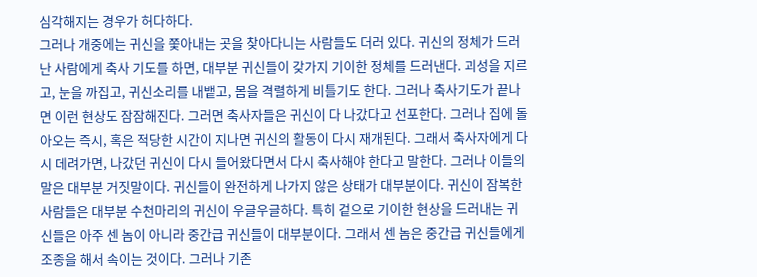심각해지는 경우가 허다하다.
그러나 개중에는 귀신을 쫓아내는 곳을 찾아다니는 사람들도 더러 있다. 귀신의 정체가 드러난 사람에게 축사 기도를 하면, 대부분 귀신들이 갖가지 기이한 정체를 드러낸다. 괴성을 지르고, 눈을 까집고, 귀신소리를 내뱉고, 몸을 격렬하게 비틀기도 한다. 그러나 축사기도가 끝나면 이런 현상도 잠잠해진다. 그러면 축사자들은 귀신이 다 나갔다고 선포한다. 그러나 집에 돌아오는 즉시, 혹은 적당한 시간이 지나면 귀신의 활동이 다시 재개된다. 그래서 축사자에게 다시 데려가면, 나갔던 귀신이 다시 들어왔다면서 다시 축사해야 한다고 말한다. 그러나 이들의 말은 대부분 거짓말이다. 귀신들이 완전하게 나가지 않은 상태가 대부분이다. 귀신이 잠복한 사람들은 대부분 수천마리의 귀신이 우글우글하다. 특히 겉으로 기이한 현상을 드러내는 귀신들은 아주 센 놈이 아니라 중간급 귀신들이 대부분이다. 그래서 센 놈은 중간급 귀신들에게 조종을 해서 속이는 것이다. 그러나 기존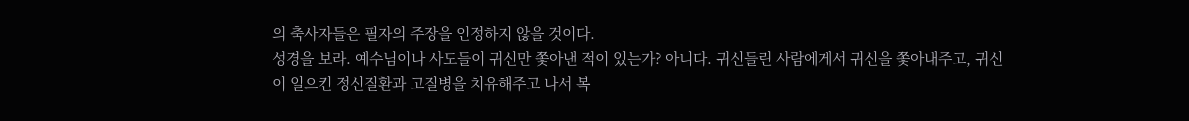의 축사자들은 필자의 주장을 인정하지 않을 것이다.
성경을 보라. 예수님이나 사도들이 귀신만 쫓아낸 적이 있는가? 아니다. 귀신들린 사람에게서 귀신을 쫓아내주고, 귀신이 일으킨 정신질환과 고질병을 치유해주고 나서 복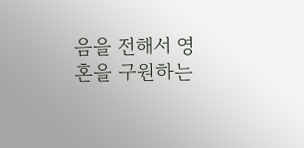음을 전해서 영혼을 구원하는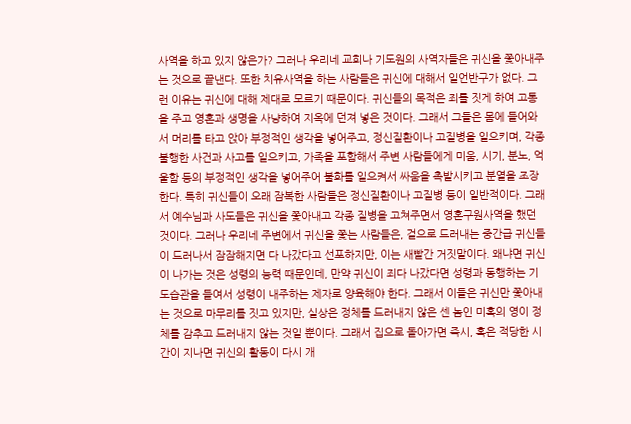사역을 하고 있지 않은가? 그러나 우리네 교회나 기도원의 사역자들은 귀신을 쫓아내주는 것으로 끝낸다. 또한 치유사역을 하는 사람들은 귀신에 대해서 일언반구가 없다. 그런 이유는 귀신에 대해 제대로 모르기 때문이다. 귀신들의 목적은 죄를 짓게 하여 고통을 주고 영혼과 생명을 사냥하여 지옥에 던져 넣은 것이다. 그래서 그들은 몸에 들어와서 머리를 타고 앉아 부정적인 생각을 넣어주고, 정신질환이나 고질병을 일으키며, 각종 불행한 사건과 사고를 일으키고, 가족을 포함해서 주변 사람들에게 미움, 시기, 분노, 억울함 등의 부정적인 생각을 넣어주어 불화를 일으켜서 싸움을 촉발시키고 분열을 조장한다. 특히 귀신들이 오래 잠복한 사람들은 정신질환이나 고질병 등이 일반적이다. 그래서 예수님과 사도들은 귀신을 쫓아내고 각종 질병을 고쳐주면서 영혼구원사역을 했던 것이다. 그러나 우리네 주변에서 귀신을 쫓는 사람들은, 겉으로 드러내는 중간급 귀신들이 드러나서 잠잠해지면 다 나갔다고 선포하지만, 이는 새빨간 거짓말이다. 왜냐면 귀신이 나가는 것은 성령의 능력 때문인데, 만약 귀신이 죄다 나갔다면 성령과 동행하는 기도습관을 들여서 성령이 내주하는 제자로 양육해야 한다. 그래서 이들은 귀신만 쫓아내는 것으로 마무리를 짓고 있지만, 실상은 정체를 드러내지 않은 센 놈인 미혹의 영이 정체를 감추고 드러내지 않는 것일 뿐이다. 그래서 집으로 돌아가면 즉시, 혹은 적당한 시간이 지나면 귀신의 활동이 다시 개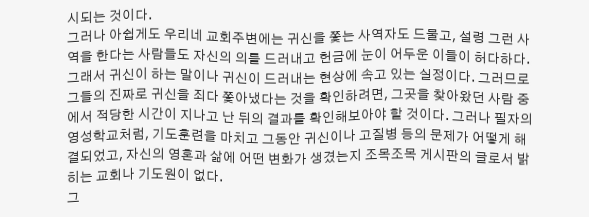시되는 것이다.
그러나 아쉽게도 우리네 교회주변에는 귀신을 쫓는 사역자도 드물고, 설령 그런 사역을 한다는 사람들도 자신의 의를 드러내고 헌금에 눈이 어두운 이들이 허다하다. 그래서 귀신이 하는 말이나 귀신이 드러내는 현상에 속고 있는 실정이다. 그러므로 그들의 진짜로 귀신을 죄다 쫓아냈다는 것을 확인하려면, 그곳을 찾아왔던 사람 중에서 적당한 시간이 지나고 난 뒤의 결과를 확인해보아야 할 것이다. 그러나 필자의 영성학교처럼, 기도훈련을 마치고 그동안 귀신이나 고질병 등의 문제가 어떻게 해결되었고, 자신의 영혼과 삶에 어떤 변화가 생겼는지 조목조목 게시판의 글로서 밝히는 교회나 기도원이 없다.
그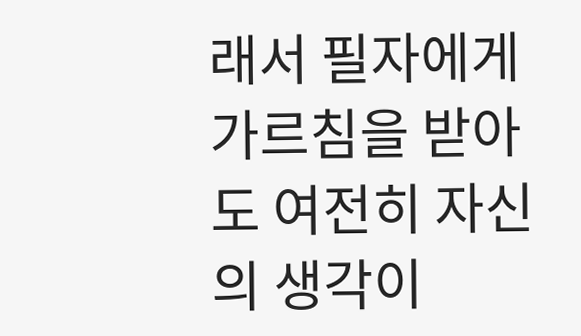래서 필자에게 가르침을 받아도 여전히 자신의 생각이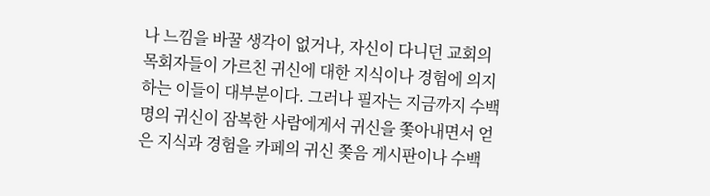나 느낌을 바꿀 생각이 없거나, 자신이 다니던 교회의 목회자들이 가르친 귀신에 대한 지식이나 경험에 의지하는 이들이 대부분이다. 그러나 필자는 지금까지 수백 명의 귀신이 잠복한 사람에게서 귀신을 쫓아내면서 얻은 지식과 경험을 카페의 귀신 쫒음 게시판이나 수백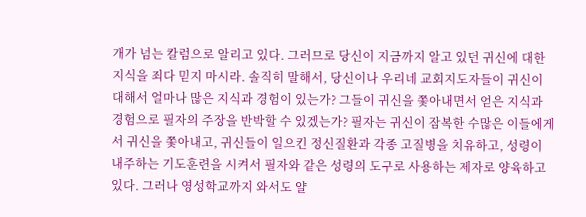개가 넘는 칼럼으로 알리고 있다. 그러므로 당신이 지금까지 알고 있던 귀신에 대한 지식을 죄다 믿지 마시라. 솔직히 말해서, 당신이나 우리네 교회지도자들이 귀신이 대해서 얼마나 많은 지식과 경험이 있는가? 그들이 귀신을 쫓아내면서 얻은 지식과 경험으로 필자의 주장을 반박할 수 있겠는가? 필자는 귀신이 잠복한 수많은 이들에게서 귀신을 쫓아내고, 귀신들이 일으킨 정신질환과 각종 고질병을 치유하고, 성령이 내주하는 기도훈련을 시켜서 필자와 같은 성령의 도구로 사용하는 제자로 양육하고 있다. 그러나 영성학교까지 와서도 얄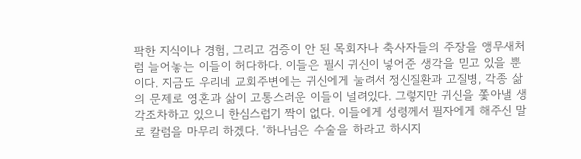팍한 지식이나 경험, 그리고 검증이 안 된 목회자나 축사자들의 주장을 앵무새처럼 늘어놓는 이들이 허다하다. 이들은 필시 귀신이 넣어준 생각을 믿고 있을 뿐이다. 지금도 우리네 교회주변에는 귀신에게 눌려서 정신질환과 고질병, 각종 삶의 문제로 영혼과 삶이 고통스러운 이들이 널려있다. 그렇지만 귀신을 쫓아낼 생각조차하고 있으니 한심스럽기 짝이 없다. 이들에게 성령께서 필자에게 해주신 말로 칼럼을 마무리 하겠다. ‘하나님은 수술을 하라고 하시지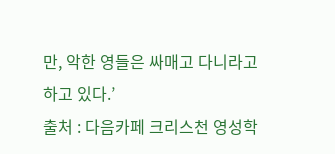만, 악한 영들은 싸매고 다니라고 하고 있다.’
출처 : 다음카페 크리스천 영성학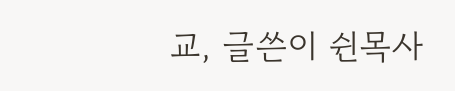교, 글쓴이 쉰목사